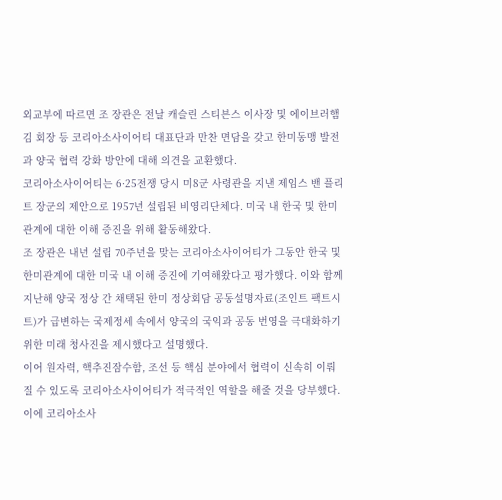외교부에 따르면 조 장관은 전날 캐슬린 스티븐스 이사장 및 에이브러햄 김 회장 등 코리아소사이어티 대표단과 만찬 면담을 갖고 한미동맹 발전과 양국 협력 강화 방안에 대해 의견을 교환했다.
코리아소사이어티는 6·25전쟁 당시 미8군 사령관을 지낸 제임스 밴 플리트 장군의 제안으로 1957년 설립된 비영리단체다. 미국 내 한국 및 한미관계에 대한 이해 증진을 위해 활동해왔다.
조 장관은 내년 설립 70주년을 맞는 코리아소사이어티가 그동안 한국 및 한미관계에 대한 미국 내 이해 증진에 기여해왔다고 평가했다. 이와 함께 지난해 양국 정상 간 채택된 한미 정상회담 공동설명자료(조인트 팩트시트)가 급변하는 국제정세 속에서 양국의 국익과 공동 번영을 극대화하기 위한 미래 청사진을 제시했다고 설명했다.
이어 원자력, 핵추진잠수함, 조선 등 핵심 분야에서 협력이 신속히 이뤄질 수 있도록 코리아소사이어티가 적극적인 역할을 해줄 것을 당부했다.
이에 코리아소사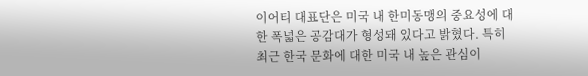이어티 대표단은 미국 내 한미동맹의 중요성에 대한 폭넓은 공감대가 형성돼 있다고 밝혔다. 특히 최근 한국 문화에 대한 미국 내 높은 관심이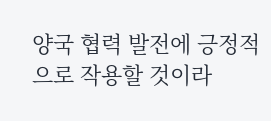양국 협력 발전에 긍정적으로 작용할 것이라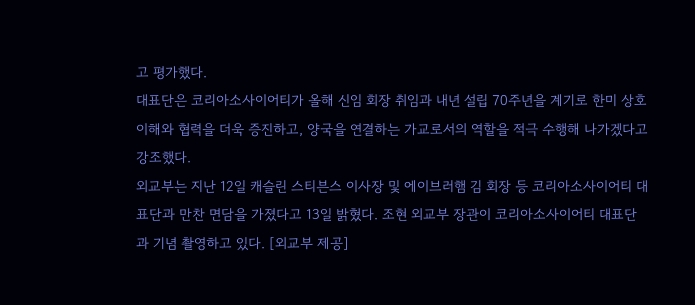고 평가했다.
대표단은 코리아소사이어티가 올해 신임 회장 취임과 내년 설립 70주년을 계기로 한미 상호 이해와 협력을 더욱 증진하고, 양국을 연결하는 가교로서의 역할을 적극 수행해 나가겠다고 강조했다.
외교부는 지난 12일 캐슬린 스티븐스 이사장 및 에이브러햄 김 회장 등 코리아소사이어티 대표단과 만찬 면담을 가졌다고 13일 밝혔다. 조현 외교부 장관이 코리아소사이어티 대표단과 기념 촬영하고 있다. [외교부 제공]